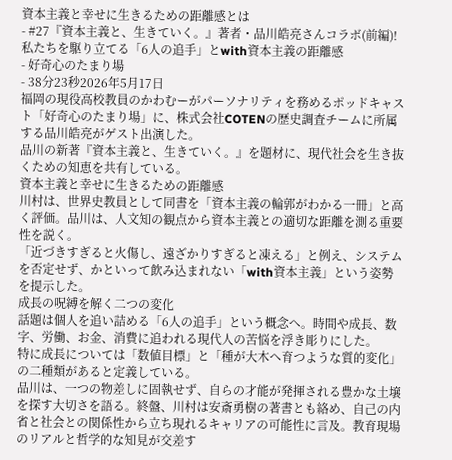資本主義と幸せに生きるための距離感とは
- #27『資本主義と、生きていく。』著者・品川皓亮さんコラボ(前編)!私たちを駆り立てる「6人の追手」とwith資本主義の距離感
- 好奇心のたまり場
- 38分23秒2026年5月17日
福岡の現役高校教員のかわむーがパーソナリティを務めるポッドキャスト「好奇心のたまり場」に、株式会社COTENの歴史調査チームに所属する品川皓亮がゲスト出演した。
品川の新著『資本主義と、生きていく。』を題材に、現代社会を生き抜くための知恵を共有している。
資本主義と幸せに生きるための距離感
川村は、世界史教員として同書を「資本主義の輪郭がわかる一冊」と高く評価。品川は、人文知の観点から資本主義との適切な距離を測る重要性を説く。
「近づきすぎると火傷し、遠ざかりすぎると凍える」と例え、システムを否定せず、かといって飲み込まれない「with資本主義」という姿勢を提示した。
成長の呪縛を解く二つの変化
話題は個人を追い詰める「6人の追手」という概念へ。時間や成長、数字、労働、お金、消費に追われる現代人の苦悩を浮き彫りにした。
特に成長については「数値目標」と「種が大木へ育つような質的変化」の二種類があると定義している。
品川は、一つの物差しに固執せず、自らの才能が発揮される豊かな土壌を探す大切さを語る。終盤、川村は安斎勇樹の著書とも絡め、自己の内省と社会との関係性から立ち現れるキャリアの可能性に言及。教育現場のリアルと哲学的な知見が交差す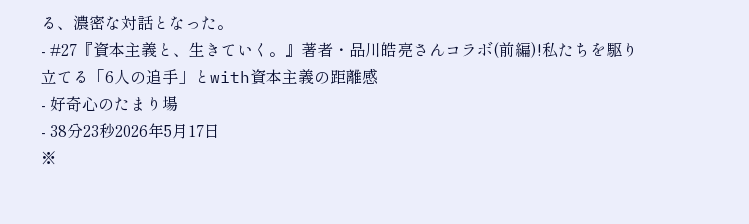る、濃密な対話となった。
- #27『資本主義と、生きていく。』著者・品川皓亮さんコラボ(前編)!私たちを駆り立てる「6人の追手」とwith資本主義の距離感
- 好奇心のたまり場
- 38分23秒2026年5月17日
※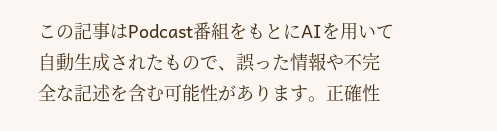この記事はPodcast番組をもとにAIを用いて自動生成されたもので、誤った情報や不完全な記述を含む可能性があります。正確性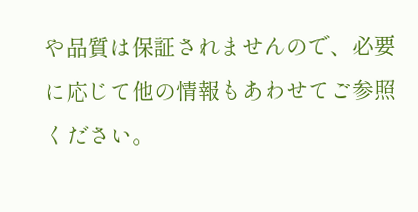や品質は保証されませんので、必要に応じて他の情報もあわせてご参照ください。